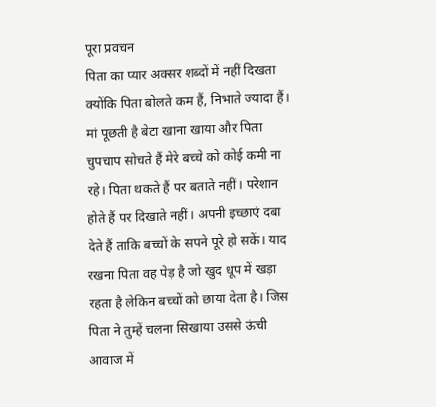पूरा प्रवचन
पिता का प्यार अक्सर शब्दों में नहीं दिखता क्योंकि पिता बोलते कम हैं, निभाते ज्यादा हैं। मां पूछती है बेटा खाना खाया और पिता चुपचाप सोचते हैं मेरे बच्चे को कोई कमी ना रहे। पिता थकते हैं पर बताते नहीं। परेशान होते हैं पर दिखाते नहीं। अपनी इच्छाएं दबा देते हैं ताकि बच्चों के सपने पूरे हो सकें। याद रखना पिता वह पेड़ है जो खुद धूप में खड़ा रहता है लेकिन बच्चों को छाया देता है। जिस पिता ने तुम्हें चलना सिखाया उससे ऊंची आवाज में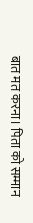बात मत करना। पिता को सम्मान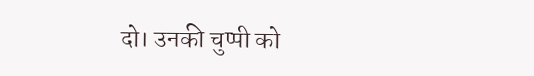दो। उनकी चुप्पी को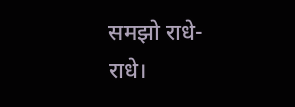समझो राधे-राधे।